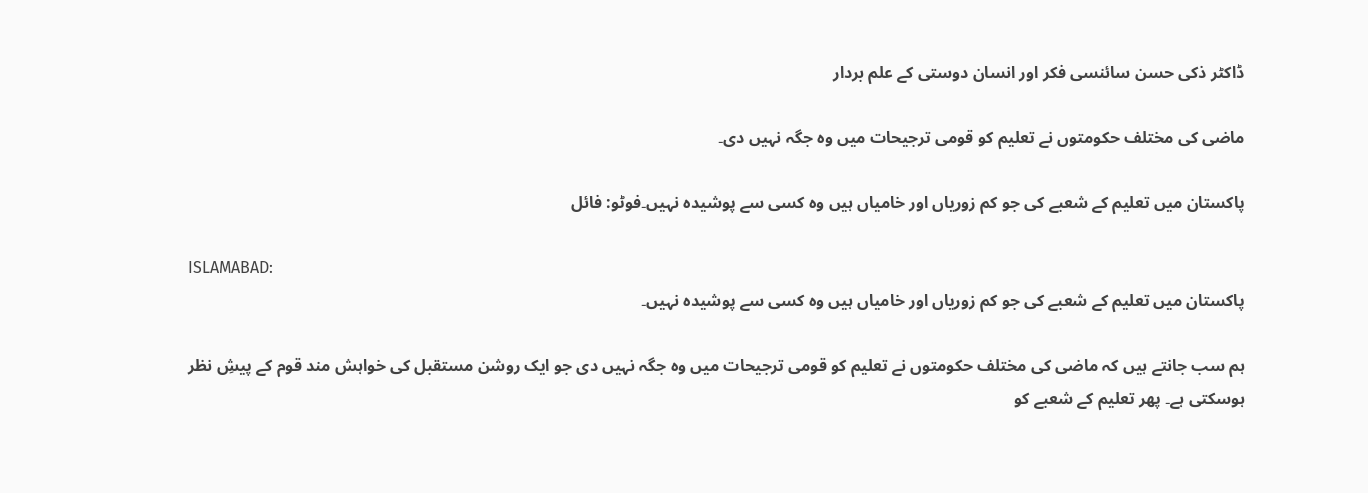ڈاکٹر ذکی حسن سائنسی فکر اور انسان دوستی کے علم بردار

ماضی کی مختلف حکومتوں نے تعلیم کو قومی ترجیحات میں وہ جگہ نہیں دی۔

پاکستان میں تعلیم کے شعبے کی جو کم زوریاں اور خامیاں ہیں وہ کسی سے پوشیدہ نہیں۔فوٹو: فائل

ISLAMABAD:
پاکستان میں تعلیم کے شعبے کی جو کم زوریاں اور خامیاں ہیں وہ کسی سے پوشیدہ نہیں۔

ہم سب جانتے ہیں کہ ماضی کی مختلف حکومتوں نے تعلیم کو قومی ترجیحات میں وہ جگہ نہیں دی جو ایک روشن مستقبل کی خواہش مند قوم کے پیشِ نظر ہوسکتی ہے۔ پھر تعلیم کے شعبے کو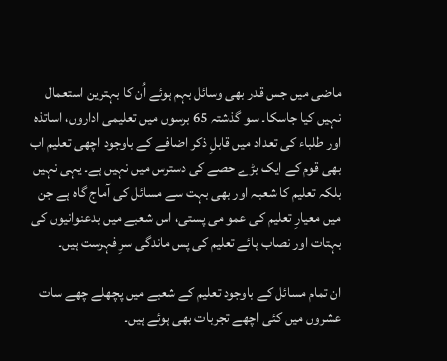ماضی میں جس قدر بھی وسائل بہم ہوئے اُن کا بہترین استعمال نہیں کیا جاسکا۔ سو گذشتہ 65 برسوں میں تعلیمی اداروں، اساتذہ اور طلباء کی تعداد میں قابلِ ذکر اضافے کے باوجود اچھی تعلیم اب بھی قوم کے ایک بڑے حصے کی دسترس میں نہیں ہے۔ یہی نہیں بلکہ تعلیم کا شعبہ اور بھی بہت سے مسائل کی آماج گاہ ہے جن میں معیارِ تعلیم کی عمو می پستی، اس شعبے میں بدعنوانیوں کی بہتات اور نصاب ہائے تعلیم کی پس ماندگی سرِ فہرست ہیں۔

ان تمام مسائل کے باوجود تعلیم کے شعبے میں پچھلے چھے سات عشروں میں کئی اچھے تجربات بھی ہوئے ہیں۔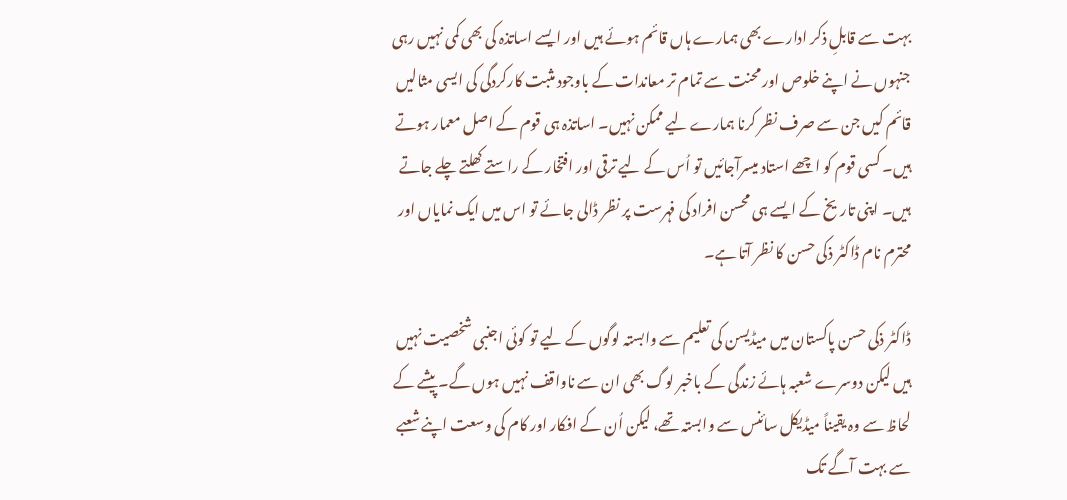بہت سے قابلِ ذکر ادارے بھی ہمارے ہاں قائم ہوئے ہیں اور ایسے اساتذہ کی بھی کمی نہیں رہی جنہوں نے اپنے خلوص اور محنت سے تمام تر معاندات کے باوجود مثبت کارکردگی کی ایسی مثالیں قائم کیں جن سے صرف نظر کرنا ہمارے لیے ممکن نہیں۔ اساتذہ ہی قوم کے اصل معمار ہوتے ہیں۔ کسی قوم کو اچھے استاد میسرآجائیں تو اُس کے لیے ترقی اور افتخار کے راستے کھلتے چلے جاتے ہیں۔ اپنی تاریخ کے ایسے ہی محسن افراد کی فہرست پر نظر ڈالی جائے تو اس میں ایک نمایاں اور محترم نام ڈاکٹر ذکی حسن کا نظر آتا ہے۔

ڈاکٹر ذکی حسن پاکستان میں میڈیسن کی تعلیم سے وابستہ لوگوں کے لیے تو کوئی اجنبی شخصیت نہیں ہیں لیکن دوسرے شعبہ ہائے زندگی کے باخبر لوگ بھی ان سے ناواقف نہیں ہوں گے۔ پیشے کے لحاظ سے وہ یقیناً میڈیکل سائنس سے وابستہ تھے، لیکن اُن کے افکار اور کام کی وسعت اپنے شعبے سے بہت آگے تک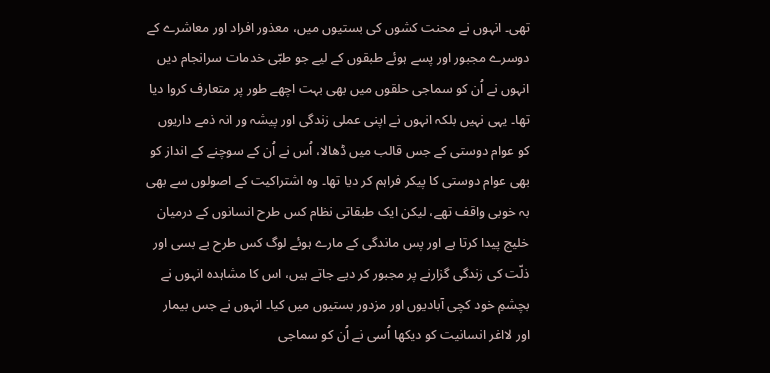تھی۔ انہوں نے محنت کشوں کی بستیوں میں، معذور افراد اور معاشرے کے دوسرے مجبور اور پسے ہوئے طبقوں کے لیے جو طبّی خدمات سرانجام دیں انہوں نے اُن کو سماجی حلقوں میں بھی بہت اچھے طور پر متعارف کروا دیا تھا۔ یہی نہیں بلکہ انہوں نے اپنی عملی زندگی اور پیشہ ور انہ ذمے داریوں کو عوام دوستی کے جس قالب میں ڈھالا، اُس نے اُن کے سوچنے کے انداز کو بھی عوام دوستی کا پیکر فراہم کر دیا تھا۔ وہ اشتراکیت کے اصولوں سے بھی بہ خوبی واقف تھے، لیکن ایک طبقاتی نظام کس طرح انسانوں کے درمیان خلیج پیدا کرتا ہے اور پس ماندگی کے مارے ہوئے لوگ کس طرح بے بسی اور ذلّت کی زندگی گزارنے پر مجبور کر دیے جاتے ہیں، اس کا مشاہدہ انہوں نے بچشمِ خود کچی آبادیوں اور مزدور بستیوں میں کیا۔ انہوں نے جس بیمار اور لااغر انسانیت کو دیکھا اُسی نے اُن کو سماجی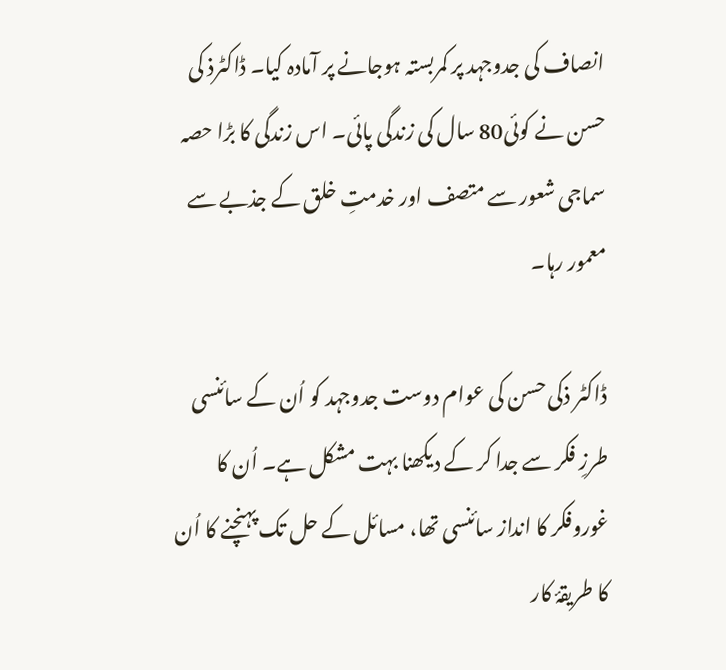انصاف کی جدوجہد پر کمربستہ ہوجانے پر آمادہ کیا۔ ڈاکٹرذ کی حسن نے کوئی80 سال کی زندگی پائی۔ اس زندگی کا بڑا حصہ سماجی شعور سے متصف اور خدمتِ خلق کے جذبے سے معمور رہا۔

ڈاکٹر ذکی حسن کی عوام دوست جدوجہد کو اُن کے سائنسی طرزِ فکر سے جدا کر کے دیکھنا بہت مشکل ہے۔ اُن کا غوروفکر کا انداز سائنسی تھا، مسائل کے حل تک پہنچنے کا اُن کا طریقۂ کار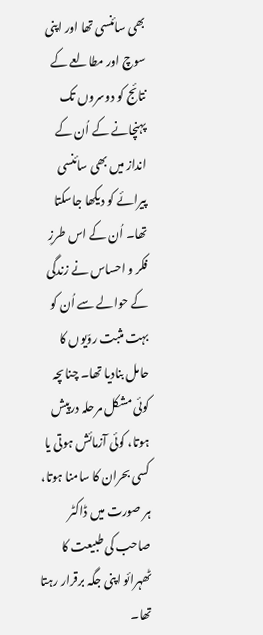بھی سائنسی تھا اور اپنی سوچ اور مطالعے کے نتائج کو دوسروں تک پہنچانے کے اُن کے انداز میں بھی سائنسی پیرائے کو دیکھا جاسکتا تھا۔ اُن کے اس طرزِ فکر و احساس نے زندگی کے حوالے سے اُن کو بہت مثبت روّیوں کا حامل بنادیا تھا۔ چناںچہ کوئی مشکل مرحلہ درپیش ہوتا، کوئی آزمائش ہوتی یا کسی بحران کا سامنا ہوتا، ہر صورت میں ڈاکٹر صاحب کی طبیعت کا ٹھہرائو اپنی جگہ برقرار رہتا تھا۔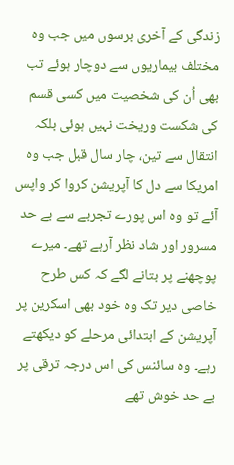زندگی کے آخری برسوں میں جب وہ مختلف بیماریوں سے دوچار ہوئے تب بھی اُن کی شخصیت میں کسی قسم کی شکست وریخت نہیں ہوئی بلکہ انتقال سے تین، چار سال قبل جب وہ امریکا سے دل کا آپریشن کروا کر واپس آئے تو وہ اس پورے تجربے سے بے حد مسرور اور شاد نظر آرہے تھے۔ میرے پوچھنے پر بتانے لگے کہ کس طرح خاصی دیر تک وہ خود بھی اسکرین پر آپریشن کے ابتدائی مرحلے کو دیکھتے رہے۔ وہ سائنس کی اس درجہ ترقی پر بے حد خوش تھے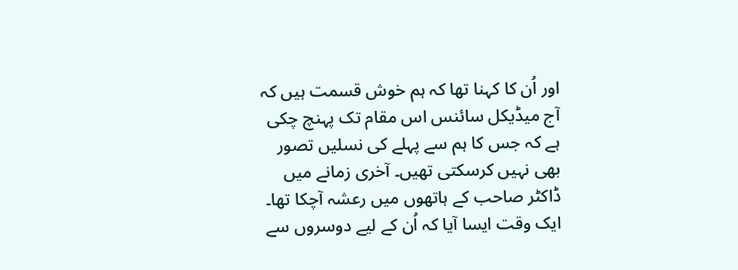اور اُن کا کہنا تھا کہ ہم خوش قسمت ہیں کہ آج میڈیکل سائنس اس مقام تک پہنچ چکی ہے کہ جس کا ہم سے پہلے کی نسلیں تصور بھی نہیں کرسکتی تھیں۔ آخری زمانے میں ڈاکٹر صاحب کے ہاتھوں میں رعشہ آچکا تھا۔ ایک وقت ایسا آیا کہ اُن کے لیے دوسروں سے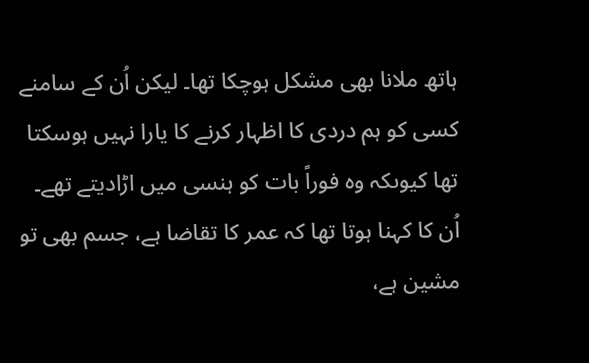ہاتھ ملانا بھی مشکل ہوچکا تھا۔ لیکن اُن کے سامنے کسی کو ہم دردی کا اظہار کرنے کا یارا نہیں ہوسکتا تھا کیوںکہ وہ فوراً بات کو ہنسی میں اڑادیتے تھے۔ اُن کا کہنا ہوتا تھا کہ عمر کا تقاضا ہے، جسم بھی تو مشین ہے،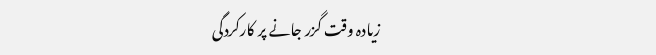زیادہ وقت گزر جانے پر کارکردگی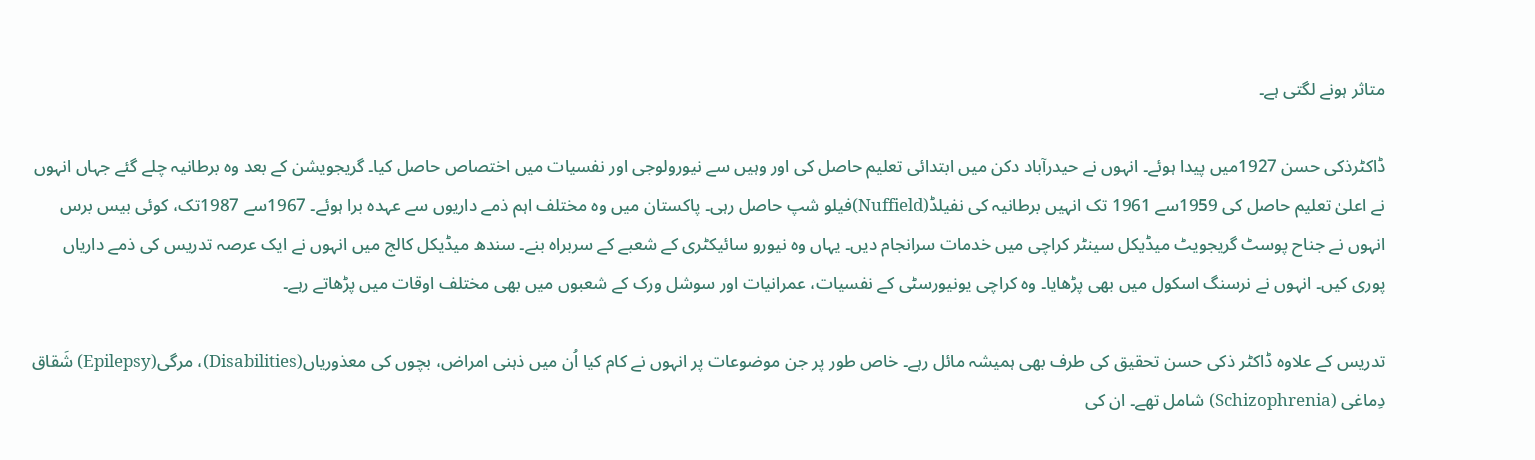متاثر ہونے لگتی ہے۔

ڈاکٹرذکی حسن 1927میں پیدا ہوئے۔ انہوں نے حیدرآباد دکن میں ابتدائی تعلیم حاصل کی اور وہیں سے نیورولوجی اور نفسیات میں اختصاص حاصل کیا۔ گریجویشن کے بعد وہ برطانیہ چلے گئے جہاں انہوں نے اعلیٰ تعلیم حاصل کی 1959سے 1961 تک انہیں برطانیہ کی نفیلڈ(Nuffield)فیلو شپ حاصل رہی۔ پاکستان میں وہ مختلف اہم ذمے داریوں سے عہدہ برا ہوئے۔ 1967سے 1987تک، کوئی بیس برس انہوں نے جناح پوسٹ گریجویٹ میڈیکل سینٹر کراچی میں خدمات سرانجام دیں۔ یہاں وہ نیورو سائیکٹری کے شعبے کے سربراہ بنے۔ سندھ میڈیکل کالج میں انہوں نے ایک عرصہ تدریس کی ذمے داریاں پوری کیں۔ انہوں نے نرسنگ اسکول میں بھی پڑھایا۔ وہ کراچی یونیورسٹی کے نفسیات، عمرانیات اور سوشل ورک کے شعبوں میں بھی مختلف اوقات میں پڑھاتے رہے۔

تدریس کے علاوہ ڈاکٹر ذکی حسن تحقیق کی طرف بھی ہمیشہ مائل رہے۔ خاص طور پر جن موضوعات پر انہوں نے کام کیا اُن میں ذہنی امراض، بچوں کی معذوریاں(Disabilities)، مرگی(Epilepsy) شَقاق دِماغی (Schizophrenia) شامل تھے۔ ان کی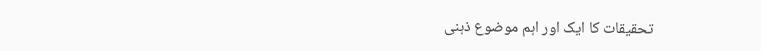تحقیقات کا ایک اور اہم موضوع ذہنی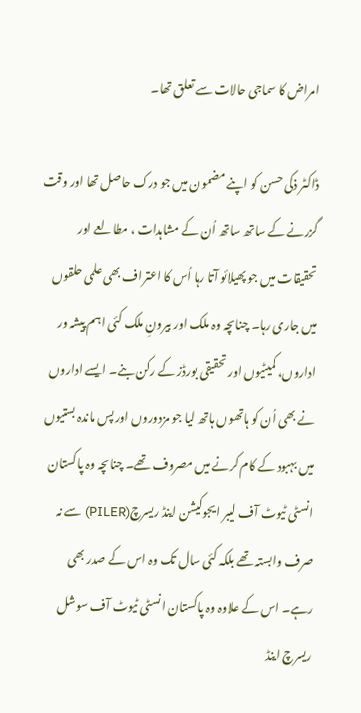امراض کا سماجی حالات سے تعلق تھا۔

ڈاکٹر ذکی حسن کو اپنے مضمون میں جو درک حاصل تھا اور وقت گزرنے کے ساتھ ساتھ اُن کے مشاہدات ، مطالعے اور تحقیقات میں جو پھیلائو آتا رہا اُس کا اعتراف بھی علمی حلقوں میں جاری رہا۔ چناںچہ وہ ملک اور بیرونِ ملک کئی اہم پیشہ ور اداروں، کمیٹیوں اور تحقیقی بورڈز کے رکن بنے۔ ایسے اداروں نے بھی اُن کو ہاتھوں ہاتھ لیا جو مزدوروں اور پس ماندہ بستیوں میں بہبود کے کام کرنے میں مصروف تھے۔ چناںچہ وہ پاکستان انسٹی ٹیوٹ آف لیبر ایجوکیشن اینڈ ریسرچ(PILER) سے نہ صرف وابستہ تھے بلکہ کئی سال تک وہ اس کے صدر بھی رہے۔ اس کے علاوہ وہ پاکستان انسٹی ٹیوٹ آف سوشل ریسرچ اینڈ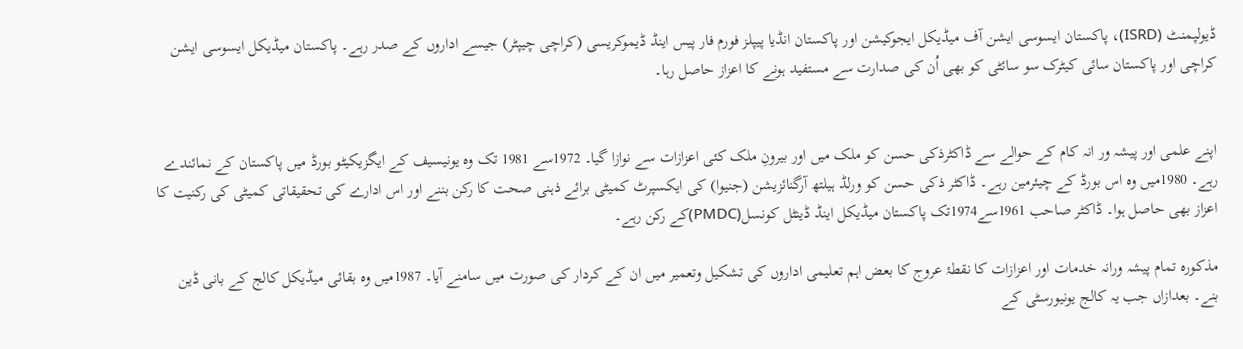ڈیولپمنٹ (ISRD)، پاکستان ایسوسی ایشن آف میڈیکل ایجوکیشن اور پاکستان انڈیا پیپلز فورم فار پیس اینڈ ڈیموکریسی (کراچی چیپٹر) جیسے اداروں کے صدر رہے۔ پاکستان میڈیکل ایسوسی ایشن کراچی اور پاکستان سائی کیٹرک سو سائٹی کو بھی اُن کی صدارت سے مستفید ہونے کا اعزاز حاصل رہا۔


اپنے علمی اور پیشہ ور انہ کام کے حوالے سے ڈاکٹرذکی حسن کو ملک میں اور بیرونِ ملک کئی اعزازات سے نوازا گیا۔ 1972سے 1981 تک وہ یونیسیف کے ایگزیکیٹو بورڈ میں پاکستان کے نمائندے رہے۔ 1980میں وہ اس بورڈ کے چیئرمین رہے۔ ڈاکٹر ذکی حسن کو ورلڈ ہیلتھ آرگنائزیشن (جنیوا) کی ایکسپرٹ کمیٹی برائے ذہنی صحت کا رکن بننے اور اس ادارے کی تحقیقاتی کمیٹی کی رکنیت کا اعزاز بھی حاصل ہوا۔ ڈاکٹر صاحب 1961سے1974تک پاکستان میڈیکل اینڈ ڈینٹل کونسل(PMDC)کے رکن رہے۔

مذکورہ تمام پیشہ ورانہ خدمات اور اعزازات کا نقطۂ عروج کا بعض اہم تعلیمی اداروں کی تشکیل وتعمیر میں ان کے کردار کی صورت میں سامنے آیا۔ 1987میں وہ بقائی میڈیکل کالج کے بانی ڈین بنے۔ بعدازاں جب یہ کالج یونیورسٹی کے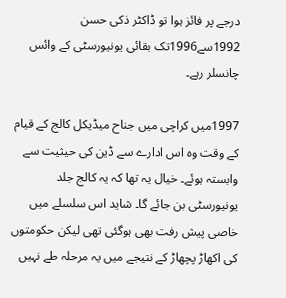درجے پر فائز ہوا تو ڈاکٹر ذکی حسن 1992سے1996تک بقائی یونیورسٹی کے وائس چانسلر رہے۔

1997میں کراچی میں جناح میڈیکل کالج کے قیام کے وقت وہ اس ادارے سے ڈین کی حیثیت سے وابستہ ہوئے۔ خیال یہ تھا کہ یہ کالج جلد یونیورسٹی بن جائے گا۔ شاید اس سلسلے میں خاصی پیش رفت بھی ہوگئی تھی لیکن حکومتوں کی اکھاڑ پچھاڑ کے نتیجے میں یہ مرحلہ طے نہیں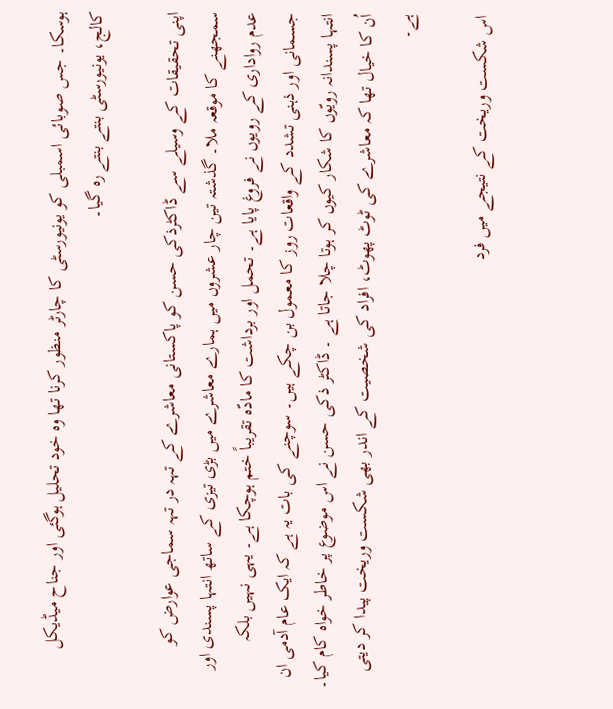ہوسکا۔ جس صوبائی اسمبلی کو یونیورسٹی کا چارٹر منظور کرنا تھا وہ خود تحلیل ہوگئی اور جناح میڈیکل کالج، یونیورسٹی بنتے بنتے رہ گیا۔

اپنی تحقیقات کے وسیلے سے ڈاکٹرذکی حسن کو پاکستانی معاشرے کے تہہ در تہہ سماجی عوارض کو سمجھنے کا موقعہ ملا۔ گذشتہ تین چار عشروں میں ہمارے معاشرے میں بڑی تیزی کے ساتھ انتہا پسندی اور عدم رواداری کے رویوں نے فروغ پایا ہے۔ تحمل اور برداشت کا مادّہ تقریباً ختم ہوچکا ہے۔ یہی نہیں بلکہ جسمانی اور ذہنی تشدد کے واقعات روز کا معمول بن چکے ہیں۔ سوچنے کی بات یہ ہے کہ ایک عام آدمی ان انتہا پسندانہ رویّوں کا شکار کیوں کر ہوتا چلا جاتا ہے ۔ ڈاکٹر ذکی حسن نے اس موضوع پر خاطر خواہ کام کیا۔ اُن کا خیال تھا کہ معاشرے کی ٹوٹ پھوٹ، افراد کی شخصیت کے اندر بھی شکست وریخت پیدا کر دیتی ہے۔

اس شکست وریخت کے نتیجے میں فرد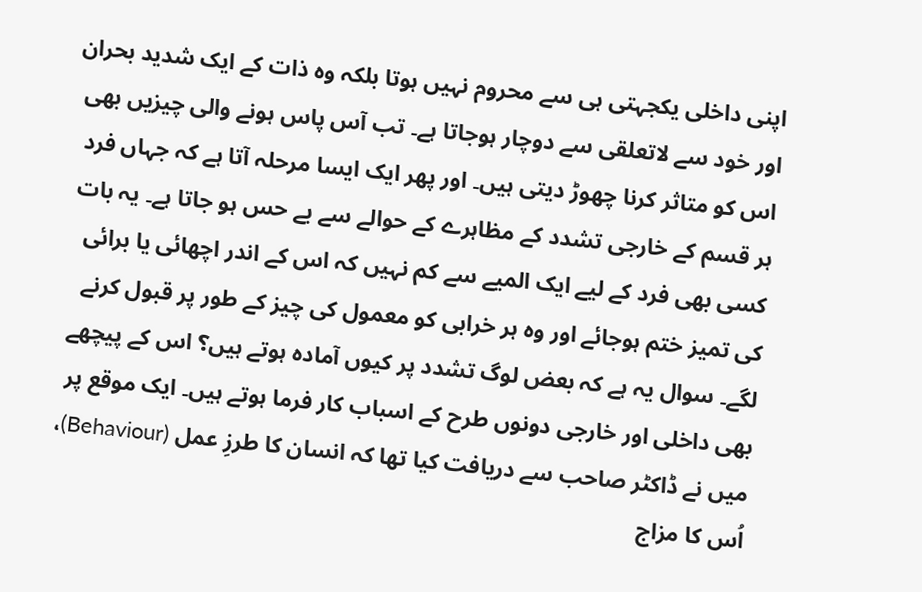اپنی داخلی یکجہتی ہی سے محروم نہیں ہوتا بلکہ وہ ذات کے ایک شدید بحران اور خود سے لاتعلقی سے دوچار ہوجاتا ہے۔ تب آس پاس ہونے والی چیزیں بھی اس کو متاثر کرنا چھوڑ دیتی ہیں۔ اور پھر ایک ایسا مرحلہ آتا ہے کہ جہاں فرد ہر قسم کے خارجی تشدد کے مظاہرے کے حوالے سے بے حس ہو جاتا ہے۔ یہ بات کسی بھی فرد کے لیے ایک المیے سے کم نہیں کہ اس کے اندر اچھائی یا برائی کی تمیز ختم ہوجائے اور وہ ہر خرابی کو معمول کی چیز کے طور پر قبول کرنے لگے۔ سوال یہ ہے کہ بعض لوگ تشدد پر کیوں آمادہ ہوتے ہیں؟ اس کے پیچھے بھی داخلی اور خارجی دونوں طرح کے اسباب کار فرما ہوتے ہیں۔ ایک موقع پر میں نے ڈاکٹر صاحب سے دریافت کیا تھا کہ انسان کا طرزِ عمل (Behaviour)، اُس کا مزاج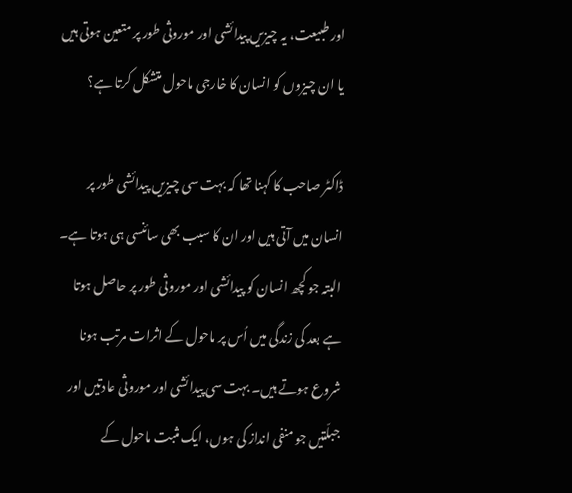اور طبیعت، یہ چیزیں پیدائشی اور موروثی طور پر متعین ہوتی ہیں یا ان چیزوں کو انسان کا خارجی ماحول متشکل کرتا ہے؟

ڈاکٹر صاحب کا کہنا تھا کہ بہت سی چیزیں پیدائشی طور پر انسان میں آتی ہیں اور ان کا سبب بھی سائنسی ہی ہوتا ہے۔ البتہ جو کچھ انسان کو پیدائشی اور موروثی طور پر حاصل ہوتا ہے بعد کی زندگی میں اُس پر ماحول کے اثرات مرتب ہونا شروع ہوتے ہیں۔ بہت سی پیدائشی اور موروثی عادتیں اور جبلّتیں جو منفی انداز کی ہوں، ایک مثبت ماحول کے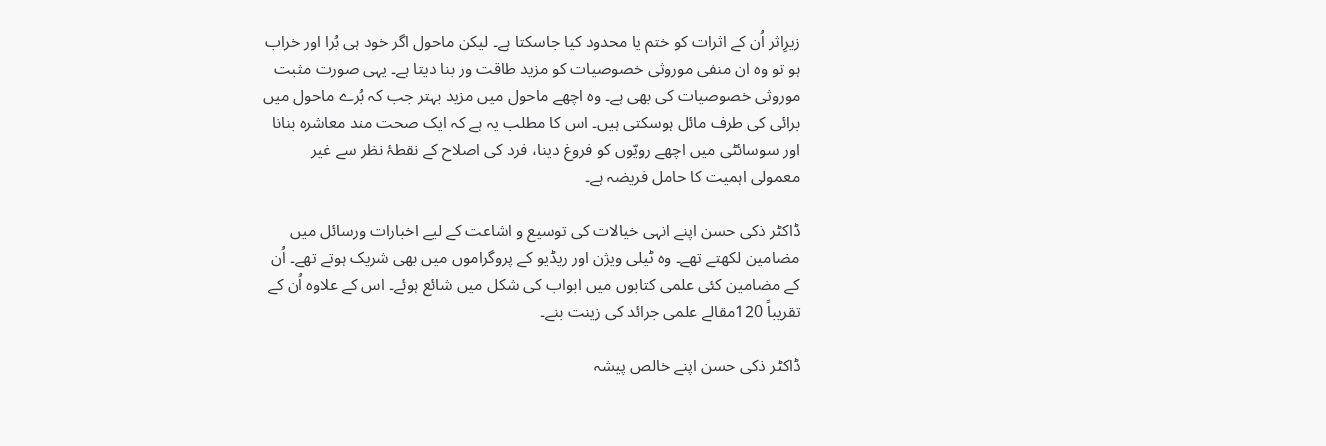زیرِاثر اُن کے اثرات کو ختم یا محدود کیا جاسکتا ہے۔ لیکن ماحول اگر خود ہی بُرا اور خراب ہو تو وہ ان منفی موروثی خصوصیات کو مزید طاقت ور بنا دیتا ہے۔ یہی صورت مثبت موروثی خصوصیات کی بھی ہے۔ وہ اچھے ماحول میں مزید بہتر جب کہ بُرے ماحول میں برائی کی طرف مائل ہوسکتی ہیں۔ اس کا مطلب یہ ہے کہ ایک صحت مند معاشرہ بنانا اور سوسائٹی میں اچھے رویّوں کو فروغ دینا، فرد کی اصلاح کے نقطۂ نظر سے غیر معمولی اہمیت کا حامل فریضہ ہے۔

ڈاکٹر ذکی حسن اپنے انہی خیالات کی توسیع و اشاعت کے لیے اخبارات ورسائل میں مضامین لکھتے تھے۔ وہ ٹیلی ویژن اور ریڈیو کے پروگراموں میں بھی شریک ہوتے تھے۔ اُن کے مضامین کئی علمی کتابوں میں ابواب کی شکل میں شائع ہوئے۔ اس کے علاوہ اُن کے تقریباً 120مقالے علمی جرائد کی زینت بنے۔

ڈاکٹر ذکی حسن اپنے خالص پیشہ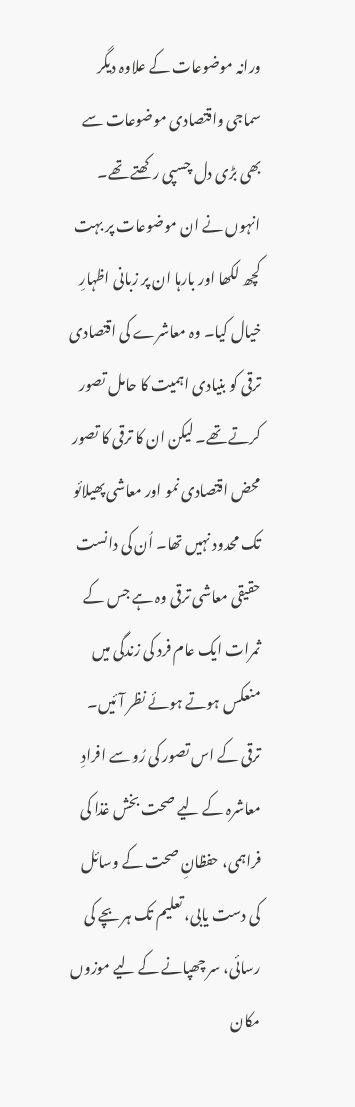ورانہ موضوعات کے علاوہ دیگر سماجی واقتصادی موضوعات سے بھی بڑی دل چسپی رکھتے تھے۔ انہوں نے ان موضوعات پر بہت کچھ لکھا اور بارہا ان پر زبانی اظہارِ خیال کیا۔ وہ معاشرے کی اقتصادی ترقی کو بنیادی اہمیت کا حامل تصور کرتے تھے۔ لیکن ان کا ترقی کا تصور محض اقتصادی نمو اور معاشی پھیلائو تک محدود نہیں تھا۔ اُن کی دانست حقیقی معاشی ترقی وہ ہے جس کے ثمرات ایک عام فرد کی زندگی میں منعکس ہوتے ہوئے نظر آئیں۔ ترقی کے اس تصور کی رُو سے افرادِ معاشرہ کے لیے صحت بخش غذا کی فراہمی، حفظانِ صحت کے وسائل کی دست یابی، تعلیم تک ہر بچے کی رسائی، سر چھپانے کے لیے موزوں مکان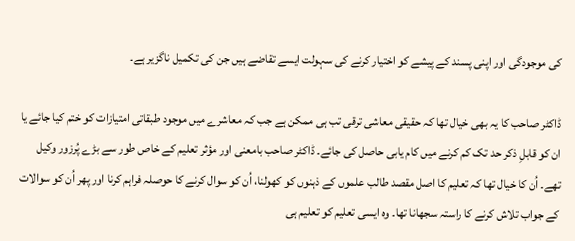کی موجودگی اور اپنی پسند کے پیشے کو اختیار کرنے کی سہولت ایسے تقاضے ہیں جن کی تکمیل ناگزیر ہے۔

ڈاکٹر صاحب کا یہ بھی خیال تھا کہ حقیقی معاشی ترقی تب ہی ممکن ہے جب کہ معاشرے میں موجود طبقاتی امتیازات کو ختم کیا جائے یا ان کو قابلِ ذکر حد تک کم کرنے میں کام یابی حاصل کی جائے۔ ڈاکٹر صاحب بامعنی اور مؤثر تعلیم کے خاص طور سے بڑے پُرزور وکیل تھے۔ اُن کا خیال تھا کہ تعلیم کا اصل مقصد طالب علموں کے ذہنوں کو کھولنا، اُن کو سوال کرنے کا حوصلہ فراہم کرنا اور پھر اُن کو سوالات کے جواب تلاش کرنے کا راستہ سجھانا تھا۔ وہ ایسی تعلیم کو تعلیم ہی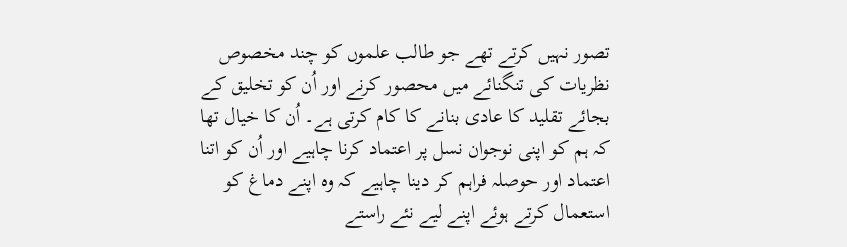تصور نہیں کرتے تھے جو طالب علموں کو چند مخصوص نظریات کی تنگنائے میں محصور کرنے اور اُن کو تخلیق کے بجائے تقلید کا عادی بنانے کا کام کرتی ہے۔ اُن کا خیال تھا کہ ہم کو اپنی نوجوان نسل پر اعتماد کرنا چاہیے اور اُن کو اتنا اعتماد اور حوصلہ فراہم کر دینا چاہیے کہ وہ اپنے دماغ کو استعمال کرتے ہوئے اپنے لیے نئے راستے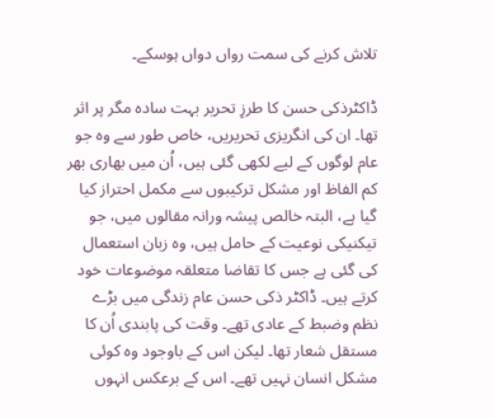تلاش کرنے کی سمت رواں دواں ہوسکے۔

ڈاکٹرذکی حسن کا طرزِ تحریر بہت سادہ مگر پر اثر تھا۔ ان کی انگریزی تحریریں، خاص طور سے وہ جو عام لوگوں کے لیے لکھی گئی ہیں، اُن میں بھاری بھر کم الفاظ اور مشکل ترکیبوں سے مکمل احتراز کیا گیا ہے، البتہ خالص پیشہ ورانہ مقالوں میں، جو تیکنیکی نوعیت کے حامل ہیں، وہ زبان استعمال کی گئی ہے جس کا تقاضا متعلقہ موضوعات خود کرتے ہیں۔ ڈاکٹر ذکی حسن عام زندگی میں بڑے نظم وضبط کے عادی تھے۔ وقت کی پابندی اُن کا مستقل شعار تھا۔ لیکن اس کے باوجود وہ کوئی مشکل انسان نہیں تھے۔ اس کے برعکس انہوں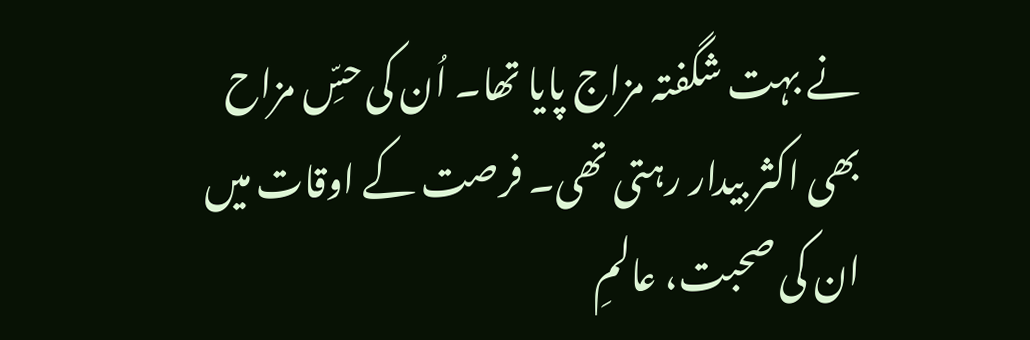نے بہت شگفتہ مزاج پایا تھا۔ اُن کی حسِّ مزاح بھی اکثر بیدار رہتی تھی۔ فرصت کے اوقات میں ان کی صحبت، عالمِ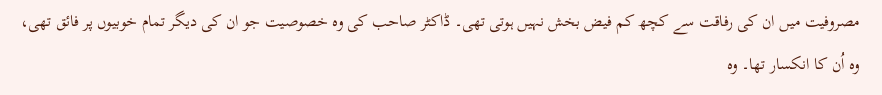مصروفیت میں ان کی رفاقت سے کچھ کم فیض بخش نہیں ہوتی تھی۔ ڈاکٹر صاحب کی وہ خصوصیت جو ان کی دیگر تمام خوبیوں پر فائق تھی، وہ اُن کا انکسار تھا۔ وہ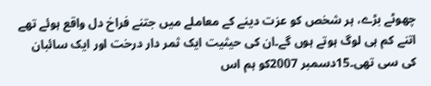چھوٹے بڑے، ہر شخص کو عزت دینے کے معاملے میں جتنے فراخ دل واقع ہوئے تھے اتنے کم ہی لوگ ہوتے ہوں گے۔ان کی حیثیت ایک ثمر دار درخت اور ایک سائبان کی سی تھی۔15دسمبر 2007کو ہم اس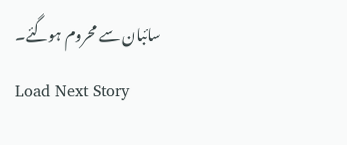سائبان سے محروم ہوگئے۔
Load Next Story